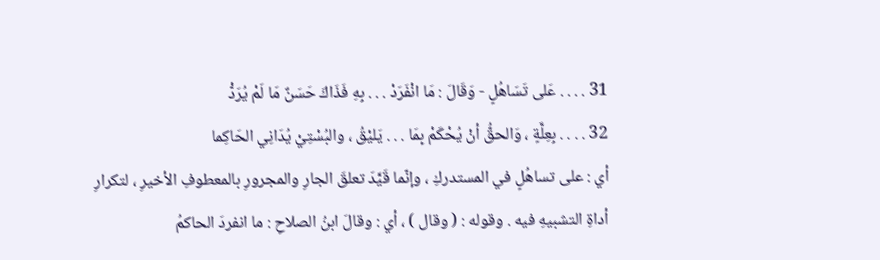31 . . . . عَلى تَسَاهُلٍ - وَقَالَ : مَا انْفَرَدْ . . . بِهِ فَذَاكَ حَسَنٌ مَا لَمْ يُرَدّْ
32 . . . . بِعِلَّةٍ ، وَالحقُّ أنْ يُحْكَمْ بِمَا . . . يَليْقُ ، والبُسْتِيْ يُدَانِي الحَاكِما
أي : على تساهُلٍ في المستدركِ ، وإنّما قَيَّدَ تعلقَ الجارِ والمجرورِ بالمعطوفِ الأخيرِ ، لتكرارِ أداةِ التشبيهِ فيه . وقوله : ( وقال ) ، أي : وقالَ ابنُ الصلاحِ : ما انفردَ الحاكمُ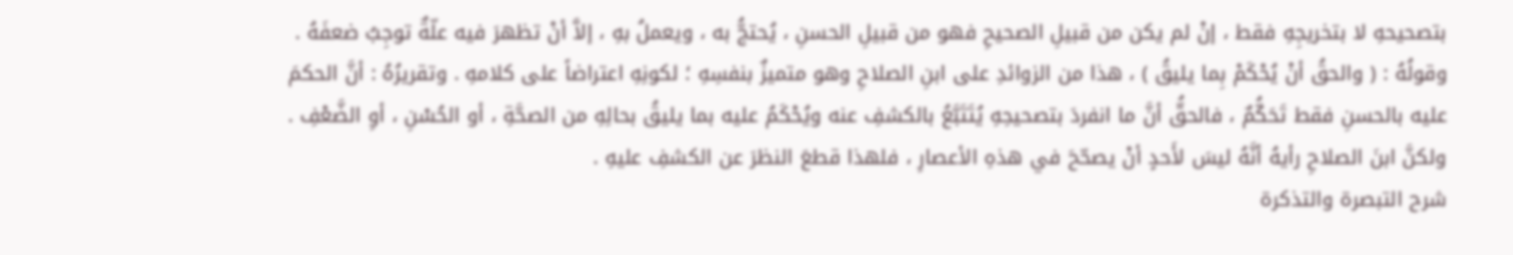بتصحيحهِ لا بتخريجِهِ فقط ، إنْ لم يكن من قبيلِ الصحيحِ فهو من قبيلِ الحسنِ ، يُحتجُّ به ، ويعملُ بهِ ، إلاَّ أنْ تظهرَ فيه علّةٌ توجِبُ ضعفَهُ .
وقولُهُ : ( والحقُ أنْ يُحْكَمْ بِما يليقُ ) ، هذا من الزوائدِ على ابنِ الصلاحِ وهو متميزٌ بنفسِهِ ؛ لكونِهِ اعتراضاً على كلامهِ . وتقريرُهُ : أنَّ الحكمَ عليه بالحسنِ فقط تَحَكُّمٌ ، فالحقُّ أنَّ ما انفردَ بتصحيحِهِ يُتَتَبَّعُ بالكشفِ عنه ويُحْكَمُ عليه بما يليقُ بحالِهِ من الصحَّةِ ، أو الحُسْنِ ، أوِ الضَّعْفِ .
ولكنَّ ابنَ الصلاحِ رأيهُ أنَّهُ ليسَ لأَحدٍ أنْ يصحّحَ في هذهِ الأعصارِ ، فلهذا قطعَ النظرَ عن الكشفِ عليهِ .
شرح التبصرة والتذكرة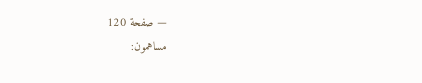— صفحة 120
مساهمون: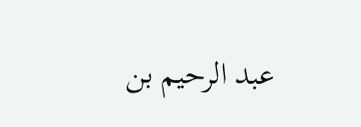عبد الرحيم بن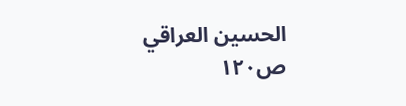الحسين العراقي
ص١٢٠